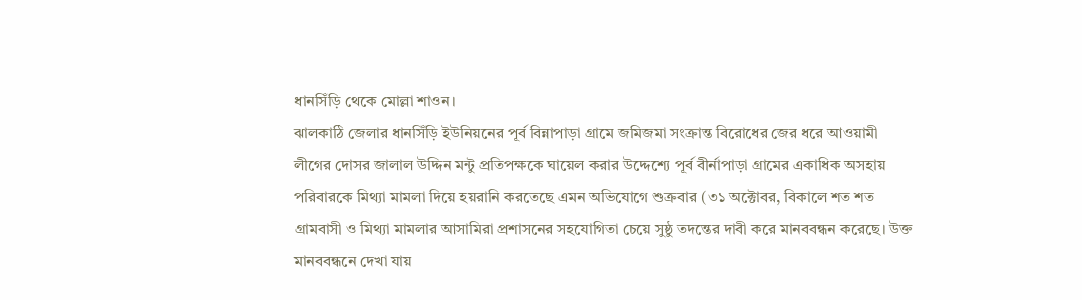ধানসিঁড়ি থেকে মোল্লা শাওন।
ঝালকাঠি জেলার ধানসিঁড়ি ইউনিয়নের পূর্ব বিন্নাপাড়া গ্রামে জমিজমা সংক্রান্ত বিরোধের জের ধরে আওয়ামী লীগের দোসর জালাল উদ্দিন মন্টু প্রতিপক্ষকে ঘায়েল করার উদ্দেশ্যে পূর্ব বীর্নাপাড়া গ্রামের একাধিক অসহায় পরিবারকে মিথ্যা মামলা দিয়ে হয়রানি করতেছে এমন অভিযোগে শুক্রবার (৩১ অক্টোবর, বিকালে শত শত গ্রামবাসী ও মিথ্যা মামলার আসামিরা প্রশাসনের সহযোগিতা চেয়ে সুষ্ঠু তদন্তের দাবী করে মানববন্ধন করেছে। উক্ত মানববন্ধনে দেখা যায়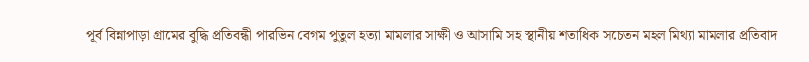পূর্ব বিন্নাপাড়া গ্রামের বুদ্ধি প্রতিবন্ধী পারভিন বেগম পুতুল হত্যা মামলার সাক্ষী ও আসামি সহ স্থানীয় শতাধিক সচেতন মহল মিথ্যা মামলার প্রতিবাদ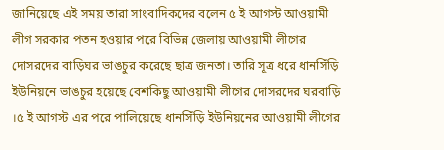জানিয়েছে এই সময় তারা সাংবাদিকদের বলেন ৫ ই আগস্ট আওয়ামী লীগ সরকার পতন হওয়ার পরে বিভিন্ন জেলায় আওয়ামী লীগের দোসরদের বাড়িঘর ভাঙচুর করেছে ছাত্র জনতা। তারি সূত্র ধরে ধানসিঁড়ি ইউনিয়নে ভাঙচুর হয়েছে বেশকিছু আওয়ামী লীগের দোসরদের ঘরবাড়ি ।৫ ই আগস্ট এর পরে পালিয়েছে ধানসিঁড়ি ইউনিয়নের আওয়ামী লীগের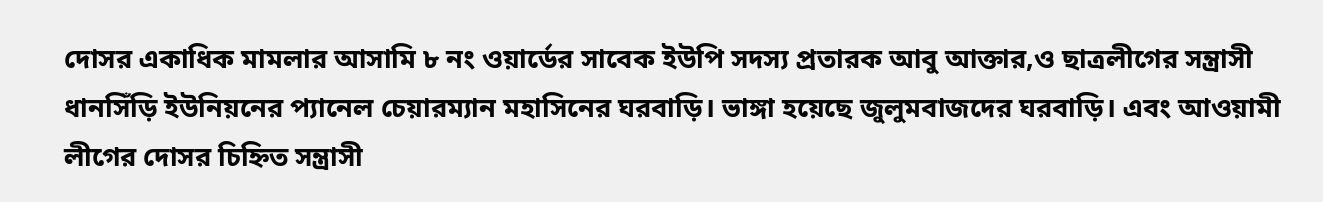দোসর একাধিক মামলার আসামি ৮ নং ওয়ার্ডের সাবেক ইউপি সদস্য প্রতারক আবু আক্তার,ও ছাত্রলীগের সন্ত্রাসী ধানসিঁড়ি ইউনিয়নের প্যানেল চেয়ারম্যান মহাসিনের ঘরবাড়ি। ভাঙ্গা হয়েছে জুলুমবাজদের ঘরবাড়ি। এবং আওয়ামী লীগের দোসর চিহ্নিত সন্ত্রাসী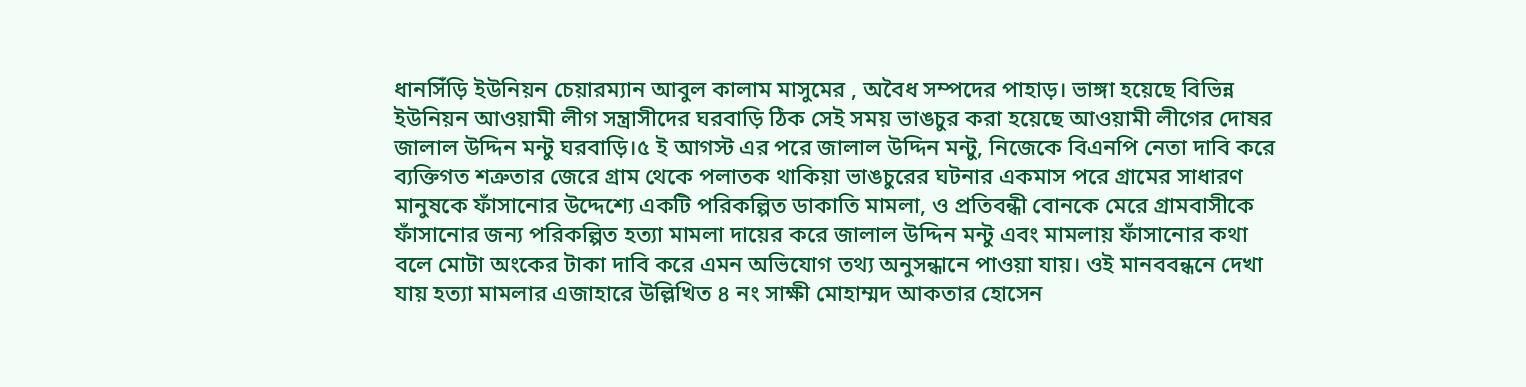ধানসিঁড়ি ইউনিয়ন চেয়ারম্যান আবুল কালাম মাসুমের , অবৈধ সম্পদের পাহাড়। ভাঙ্গা হয়েছে বিভিন্ন ইউনিয়ন আওয়ামী লীগ সন্ত্রাসীদের ঘরবাড়ি ঠিক সেই সময় ভাঙচুর করা হয়েছে আওয়ামী লীগের দোষর জালাল উদ্দিন মন্টু ঘরবাড়ি।৫ ই আগস্ট এর পরে জালাল উদ্দিন মন্টু, নিজেকে বিএনপি নেতা দাবি করে ব্যক্তিগত শত্রুতার জেরে গ্রাম থেকে পলাতক থাকিয়া ভাঙচুরের ঘটনার একমাস পরে গ্রামের সাধারণ মানুষকে ফাঁসানোর উদ্দেশ্যে একটি পরিকল্পিত ডাকাতি মামলা, ও প্রতিবন্ধী বোনকে মেরে গ্রামবাসীকে ফাঁসানোর জন্য পরিকল্পিত হত্যা মামলা দায়ের করে জালাল উদ্দিন মন্টু এবং মামলায় ফাঁসানোর কথা বলে মোটা অংকের টাকা দাবি করে এমন অভিযোগ তথ্য অনুসন্ধানে পাওয়া যায়। ওই মানববন্ধনে দেখা যায় হত্যা মামলার এজাহারে উল্লিখিত ৪ নং সাক্ষী মোহাম্মদ আকতার হোসেন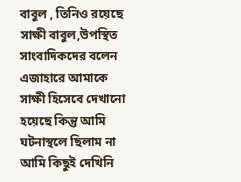বাবুল , তিনিও রয়েছে সাক্ষী বাবুল,উপস্থিত সাংবাদিকদের বলেন এজাহারে আমাকে সাক্ষী হিসেবে দেখানো হয়েছে কিন্তু আমি ঘটনাস্থলে ছিলাম না আমি কিছুই দেখিনি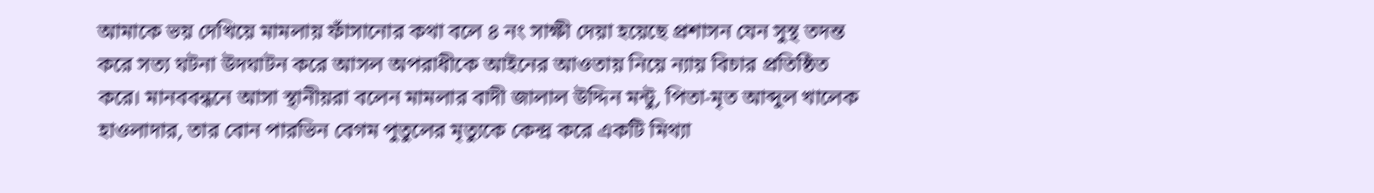আমাকে ভয় দেখিয়ে মামলায় ফাঁসানোর কথা বলে ৪ নং সাক্ষী দেয়া হয়েছে প্রশাসন যেন সুস্থ তদন্ত করে সত্য ঘটনা উদঘাটন করে আসল অপরাধীকে আইনের আওতায় নিয়ে ন্যায় বিচার প্রতিষ্ঠিত করে। মানববন্ধনে আসা স্থানীয়রা বলেন মামলার বাদী জালাল উদ্দিন মন্টু, পিতা-মৃত আব্দুল খালেক হাওলাদার, তার বোন পারভিন বেগম পুতুলের মৃত্যুকে কেন্দ্র করে একটি মিথ্যা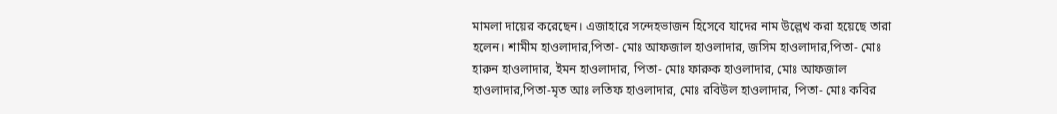মামলা দায়ের করেছেন। এজাহারে সন্দেহভাজন হিসেবে যাদের নাম উল্লেখ করা হয়েছে তারা হলেন। শামীম হাওলাদার,পিতা- মোঃ আফজাল হাওলাদার, জসিম হাওলাদার,পিতা- মোঃ হারুন হাওলাদার, ইমন হাওলাদার, পিতা- মোঃ ফারুক হাওলাদার, মোঃ আফজাল হাওলাদার,পিতা-মৃত আঃ লতিফ হাওলাদার, মোঃ রবিউল হাওলাদার, পিতা- মোঃ কবির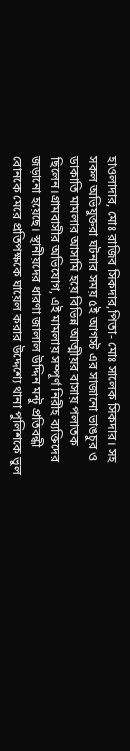হাওলাদার, মোঃ রাজিব সিকদার,পিতা- মোঃ সালেক সিকদার। সহ সকল অভিযুক্তরা ঘটনার সময় ৫ই আগস্ট এর সাজানো ভাঙচুর ও ডাকাতি মামলার আসামি হয়ে বিভিন্ন আত্মীয়র বাসায় পলাতক ছিলেন।গ্রামবাসীর অভিযোগ, এই মামলায় সম্পূর্ণ নিরীহ ব্যক্তিদের জড়ানো হয়েছে। স্থানীয়দের ধারণা জালাল উদ্দিন মন্টু প্রতিবন্ধী বোনকে মেরে প্রতিপক্ষকে ঘায়েল করার উদ্দেশ্যে থানা পুলিশকে ভুল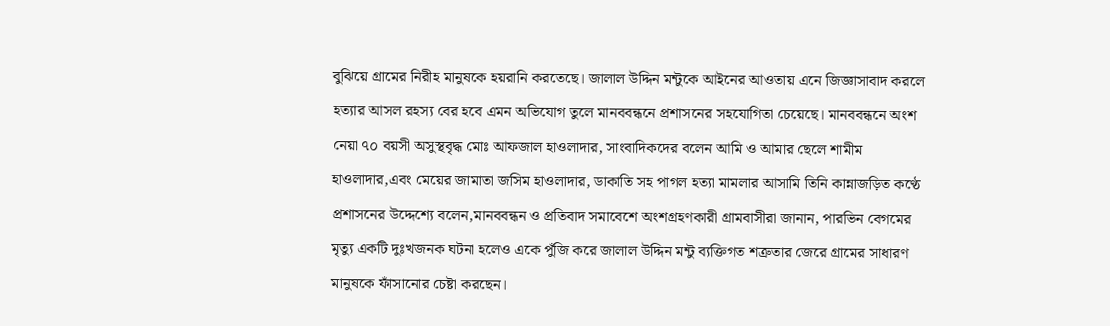বুঝিয়ে গ্রামের নিরীহ মানুষকে হয়রানি করতেছে। জালাল উদ্দিন মন্টুকে আইনের আওতায় এনে জিজ্ঞাসাবাদ করলে হত্যার আসল রহস্য বের হবে এমন অভিযোগ তুলে মানববন্ধনে প্রশাসনের সহযোগিতা চেয়েছে। মানববন্ধনে অংশ নেয়া ৭০ বয়সী অসুস্থবৃদ্ধ মোঃ আফজাল হাওলাদার, সাংবাদিকদের বলেন আমি ও আমার ছেলে শামীম হাওলাদার,এবং মেয়ের জামাতা জসিম হাওলাদার, ডাকাতি সহ পাগল হত্যা মামলার আসামি তিনি কান্নাজড়িত কণ্ঠে প্রশাসনের উদ্দেশ্যে বলেন,মানববন্ধন ও প্রতিবাদ সমাবেশে অংশগ্রহণকারী গ্রামবাসীরা জানান, পারভিন বেগমের মৃত্যু একটি দুঃখজনক ঘটনা হলেও একে পুঁজি করে জালাল উদ্দিন মন্টু ব্যক্তিগত শত্রুতার জেরে গ্রামের সাধারণ মানুষকে ফাঁসানোর চেষ্টা করছেন।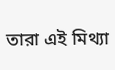তারা এই মিথ্যা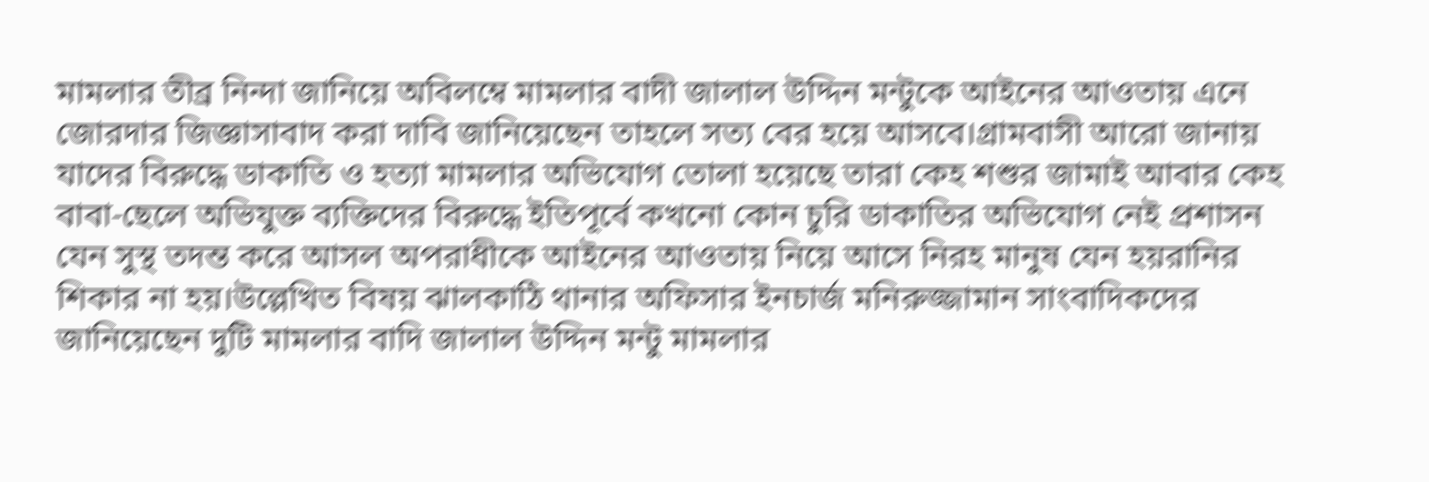মামলার তীব্র নিন্দা জানিয়ে অবিলম্বে মামলার বাদী জালাল উদ্দিন মন্টুকে আইনের আওতায় এনে জোরদার জিজ্ঞাসাবাদ করা দাবি জানিয়েছেন তাহলে সত্য বের হয়ে আসবে।গ্রামবাসী আরো জানায় যাদের বিরুদ্ধে ডাকাতি ও হত্যা মামলার অভিযোগ তোলা হয়েছে তারা কেহ শশুর জামাই আবার কেহ বাবা-ছেলে অভিযুক্ত ব্যক্তিদের বিরুদ্ধে ইতিপূর্বে কখনো কোন চুরি ডাকাতির অভিযোগ নেই প্রশাসন যেন সুস্থ তদন্ত করে আসল অপরাধীকে আইনের আওতায় নিয়ে আসে নিরহ মানুষ যেন হয়রানির শিকার না হয়।উল্লেখিত বিষয় ঝালকাঠি থানার অফিসার ইনচার্জ মনিরুজ্জামান সাংবাদিকদের জানিয়েছেন দুটি মামলার বাদি জালাল উদ্দিন মন্টু মামলার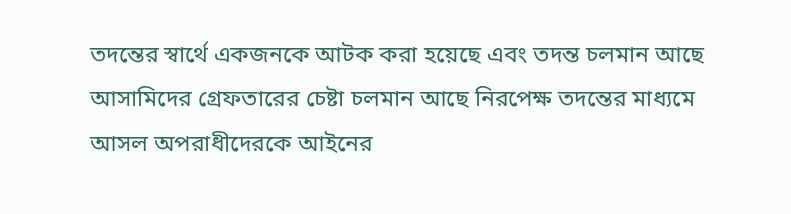তদন্তের স্বার্থে একজনকে আটক করা হয়েছে এবং তদন্ত চলমান আছে আসামিদের গ্রেফতারের চেষ্টা চলমান আছে নিরপেক্ষ তদন্তের মাধ্যমে আসল অপরাধীদেরকে আইনের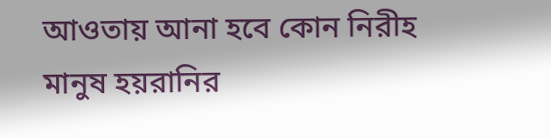আওতায় আনা হবে কোন নিরীহ মানুষ হয়রানির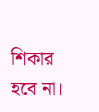শিকার হবে না।